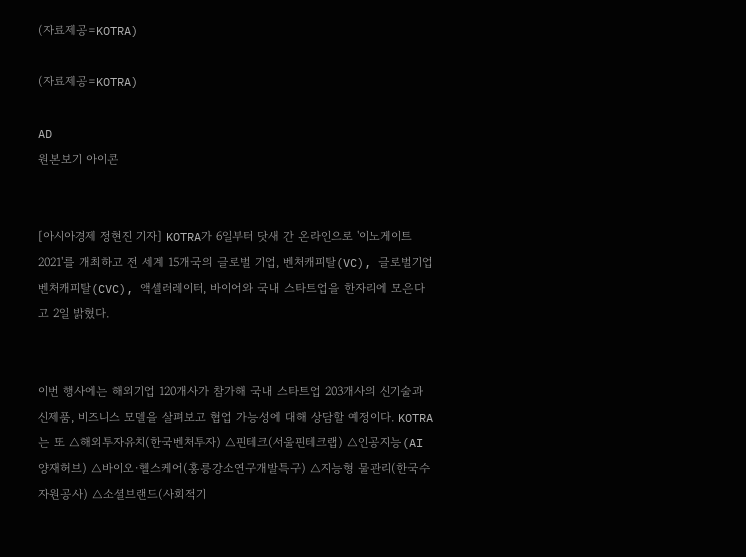(자료제공=KOTRA)

(자료제공=KOTRA)

AD
원본보기 아이콘


[아시아경제 정현진 기자] KOTRA가 6일부터 닷새 간 온라인으로 '이노게이트 2021'를 개최하고 전 세계 15개국의 글로벌 기업, 벤처캐피탈(VC), 글로벌기업벤처캐피탈(CVC), 액셀러레이터, 바이어와 국내 스타트업을 한자리에 모은다고 2일 밝혔다.


이번 행사에는 해외기업 120개사가 참가해 국내 스타트업 203개사의 신기술과 신제품, 비즈니스 모델을 살펴보고 협업 가능성에 대해 상담할 예정이다. KOTRA는 또 △해외투자유치(한국벤처투자) △핀테크(서울핀테크랩) △인공지능(AI양재허브) △바이오·헬스케어(홍릉강소연구개발특구) △지능형 물관리(한국수자원공사) △소셜브랜드(사회적기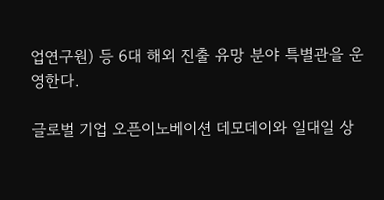업연구원) 등 6대 해외 진출 유망 분야 특별관을 운영한다.

글로벌 기업 오픈이노베이션 데모데이와 일대일 상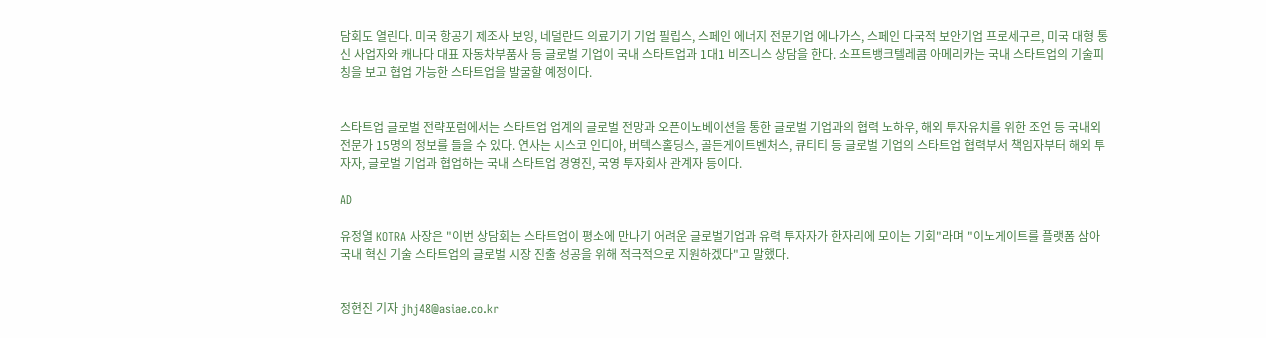담회도 열린다. 미국 항공기 제조사 보잉, 네덜란드 의료기기 기업 필립스, 스페인 에너지 전문기업 에나가스, 스페인 다국적 보안기업 프로세구르, 미국 대형 통신 사업자와 캐나다 대표 자동차부품사 등 글로벌 기업이 국내 스타트업과 1대1 비즈니스 상담을 한다. 소프트뱅크텔레콤 아메리카는 국내 스타트업의 기술피칭을 보고 협업 가능한 스타트업을 발굴할 예정이다.


스타트업 글로벌 전략포럼에서는 스타트업 업계의 글로벌 전망과 오픈이노베이션을 통한 글로벌 기업과의 협력 노하우, 해외 투자유치를 위한 조언 등 국내외 전문가 15명의 정보를 들을 수 있다. 연사는 시스코 인디아, 버텍스홀딩스, 골든게이트벤처스, 큐티티 등 글로벌 기업의 스타트업 협력부서 책임자부터 해외 투자자, 글로벌 기업과 협업하는 국내 스타트업 경영진, 국영 투자회사 관계자 등이다.

AD

유정열 KOTRA 사장은 "이번 상담회는 스타트업이 평소에 만나기 어려운 글로벌기업과 유력 투자자가 한자리에 모이는 기회"라며 "이노게이트를 플랫폼 삼아 국내 혁신 기술 스타트업의 글로벌 시장 진출 성공을 위해 적극적으로 지원하겠다"고 말했다.


정현진 기자 jhj48@asiae.co.kr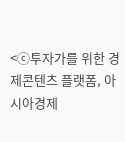<ⓒ투자가를 위한 경제콘텐츠 플랫폼, 아시아경제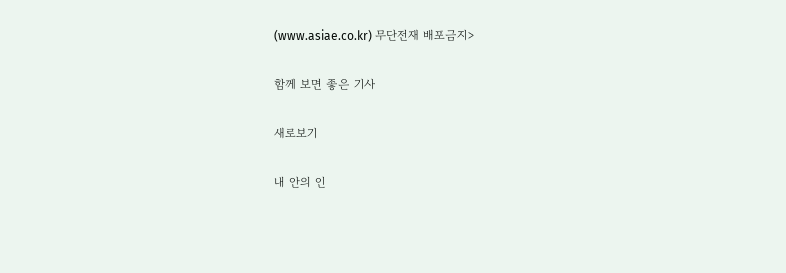(www.asiae.co.kr) 무단전재 배포금지>

함께 보면 좋은 기사

새로보기

내 안의 인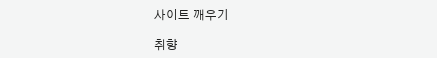사이트 깨우기

취향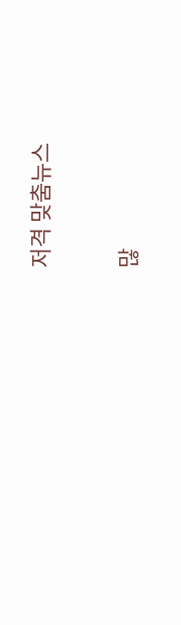저격 맞춤뉴스

많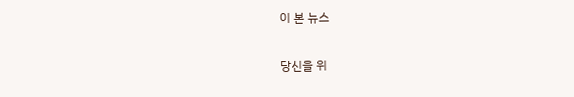이 본 뉴스

당신을 위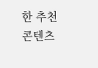한 추천 콘텐츠